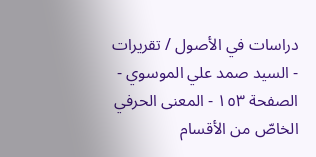دراسات في الأصول / تقريرات - السيد صمد علي الموسوي - الصفحة ١٥٣ - المعنى الحرفي
الخاصّ من الأقسام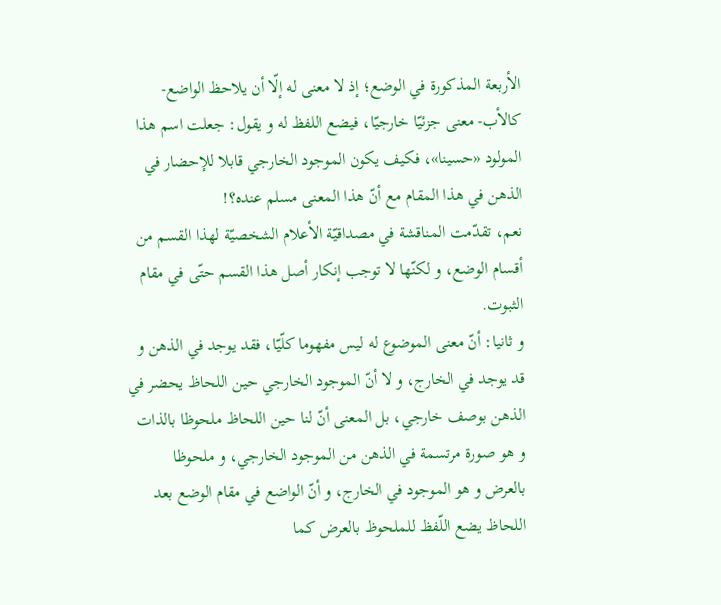الأربعة المذكورة في الوضع؛ إذ لا معنى له إلّا أن يلاحظ الواضع- كالأب- معنى جزئيّا خارجيّا، فيضع اللفظ له و يقول: جعلت اسم هذا المولود «حسينا»، فكيف يكون الموجود الخارجي قابلا للإحضار في الذهن في هذا المقام مع أنّ هذا المعنى مسلم عنده؟!
نعم، تقدّمت المناقشة في مصداقيّة الأعلام الشخصيّة لهذا القسم من أقسام الوضع، و لكنّها لا توجب إنكار أصل هذا القسم حتّى في مقام الثبوت.
و ثانيا: أنّ معنى الموضوع له ليس مفهوما كلّيّا، فقد يوجد في الذهن و قد يوجد في الخارج، و لا أنّ الموجود الخارجي حين اللحاظ يحضر في الذهن بوصف خارجي، بل المعنى أنّ لنا حين اللحاظ ملحوظا بالذات و هو صورة مرتسمة في الذهن من الموجود الخارجي، و ملحوظا بالعرض و هو الموجود في الخارج، و أنّ الواضع في مقام الوضع بعد اللحاظ يضع اللّفظ للملحوظ بالعرض كما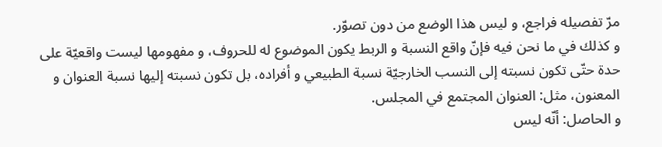مرّ تفصيله فراجع، و ليس هذا الوضع من دون تصوّر.
و كذلك في ما نحن فيه فإنّ واقع النسبة و الربط يكون الموضوع له للحروف، و مفهومها ليست واقعيّة على حدة حتّى تكون نسبته إلى النسب الخارجيّة نسبة الطبيعي و أفراده، بل تكون نسبته إليها نسبة العنوان و المعنون، مثل: العنوان المجتمع في المجلس.
و الحاصل: أنّه ليس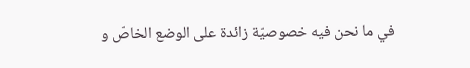في ما نحن فيه خصوصيّة زائدة على الوضع الخاصّ و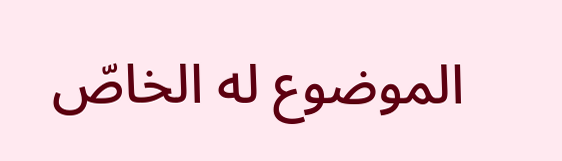الموضوع له الخاصّ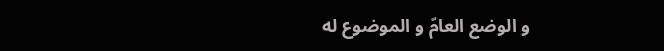و الوضع العامّ و الموضوع له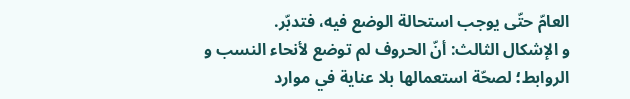العامّ حتّى يوجب استحالة الوضع فيه، فتدبّر.
و الإشكال الثالث: أنّ الحروف لم توضع لأنحاء النسب و الروابط؛ لصحّة استعمالها بلا عناية في موارد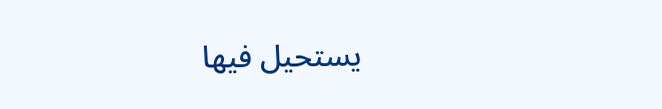يستحيل فيها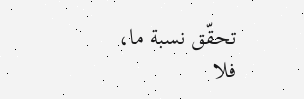تحقّق نسبة ما، فلا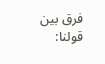فرق بين قولنا: